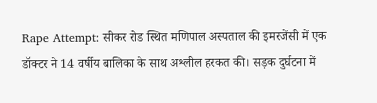Rape Attempt: सीकर रोड स्थित मणिपाल अस्पताल की इमरजेंसी में एक डॉक्टर ने 14 वर्षीय बालिका के साथ अश्लील हरकत की। सड़क दुर्घटना में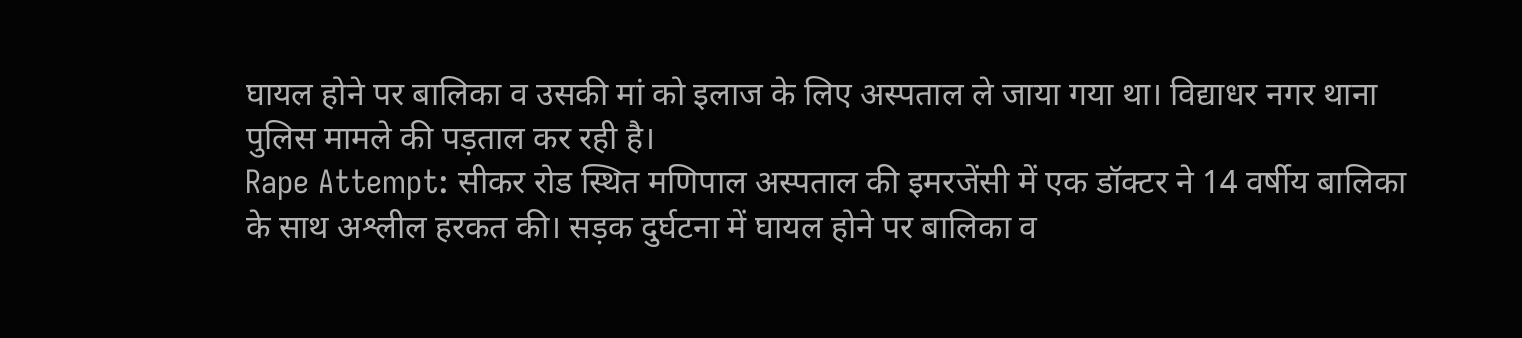घायल होने पर बालिका व उसकी मां को इलाज के लिए अस्पताल ले जाया गया था। विद्याधर नगर थाना पुलिस मामले की पड़ताल कर रही है।
Rape Attempt: सीकर रोड स्थित मणिपाल अस्पताल की इमरजेंसी में एक डॉक्टर ने 14 वर्षीय बालिका के साथ अश्लील हरकत की। सड़क दुर्घटना में घायल होने पर बालिका व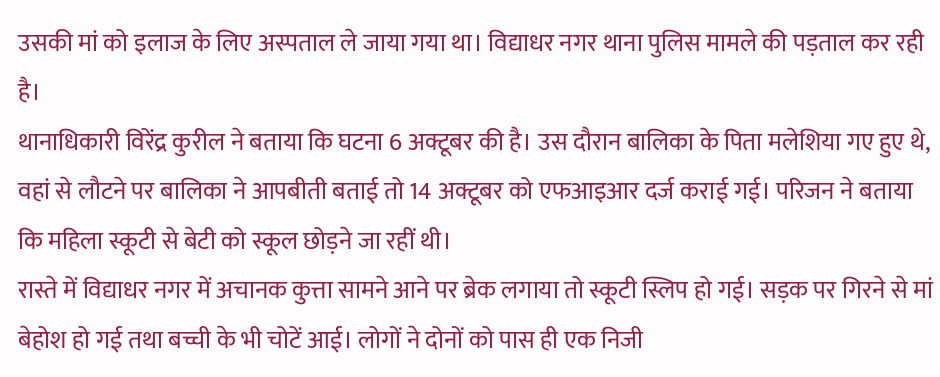उसकी मां को इलाज के लिए अस्पताल ले जाया गया था। विद्याधर नगर थाना पुलिस मामले की पड़ताल कर रही है।
थानाधिकारी विरेंद्र कुरील ने बताया कि घटना 6 अक्टूबर की है। उस दौरान बालिका के पिता मलेशिया गए हुए थे, वहां से लौटने पर बालिका ने आपबीती बताई तो 14 अक्टूबर को एफआइआर दर्ज कराई गई। परिजन ने बताया कि महिला स्कूटी से बेटी को स्कूल छोड़ने जा रहीं थी।
रास्ते में विद्याधर नगर में अचानक कुत्ता सामने आने पर ब्रेक लगाया तो स्कूटी स्लिप हो गई। सड़क पर गिरने से मां बेहोश हो गई तथा बच्ची के भी चोटें आई। लोगों ने दोनों को पास ही एक निजी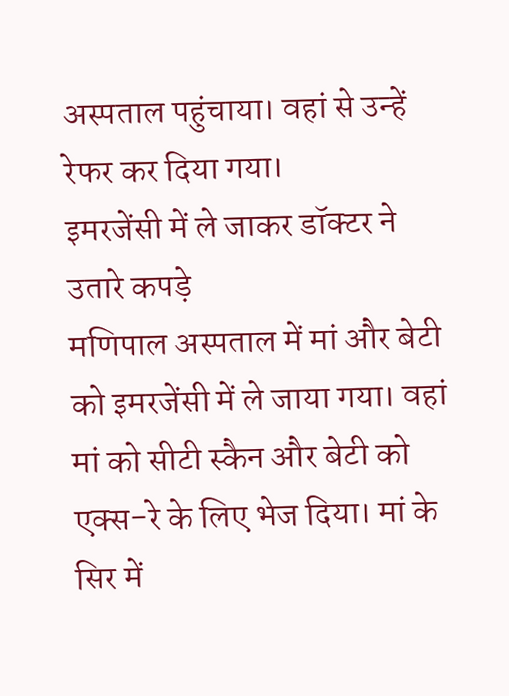अस्पताल पहुंचाया। वहां से उन्हें रेफर कर दिया गया।
इमरजेंसी में ले जाकर डॉक्टर ने उतारे कपड़े
मणिपाल अस्पताल में मां और बेटी को इमरजेंसी में ले जाया गया। वहां मां को सीटी स्कैन और बेटी को एक्स-रे के लिए भेज दिया। मां के सिर में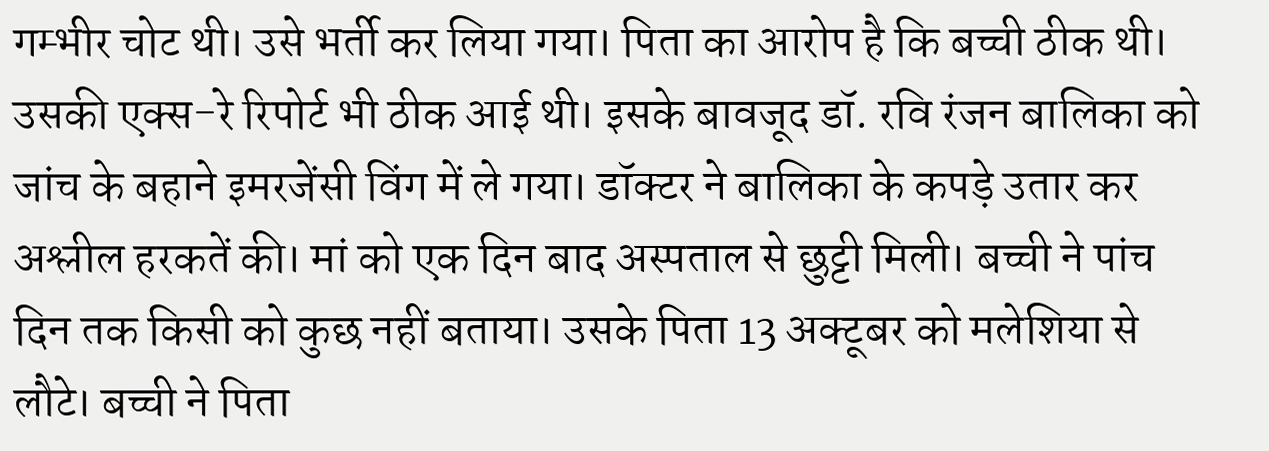गम्भीर चोट थी। उसे भर्ती कर लिया गया। पिता का आरोप है कि बच्ची ठीक थी। उसकी एक्स-रे रिपोर्ट भी ठीक आई थी। इसके बावजूद डॉ. रवि रंजन बालिका को जांच के बहाने इमरजेंसी विंग में ले गया। डॉक्टर ने बालिका के कपड़े उतार कर अश्लील हरकतें की। मां को एक दिन बाद अस्पताल से छुट्टी मिली। बच्ची ने पांच दिन तक किसी को कुछ नहीं बताया। उसके पिता 13 अक्टूबर को मलेशिया से लौटे। बच्ची ने पिता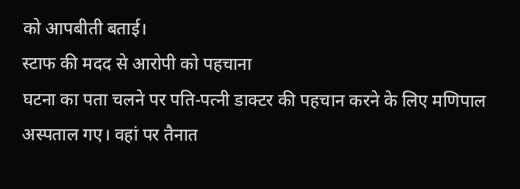को आपबीती बताई।
स्टाफ की मदद से आरोपी को पहचाना
घटना का पता चलने पर पति-पत्नी डाक्टर की पहचान करने के लिए मणिपाल अस्पताल गए। वहां पर तैनात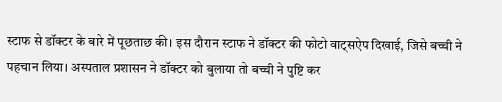स्टाफ से डॉक्टर के बारे में पूछताछ की। इस दौरान स्टाफ ने डॉक्टर की फोटो वाट्सऐप दिखाई, जिसे बच्ची ने पहचान लिया। अस्पताल प्रशासन ने डॉक्टर को बुलाया तो बच्ची ने पुष्टि कर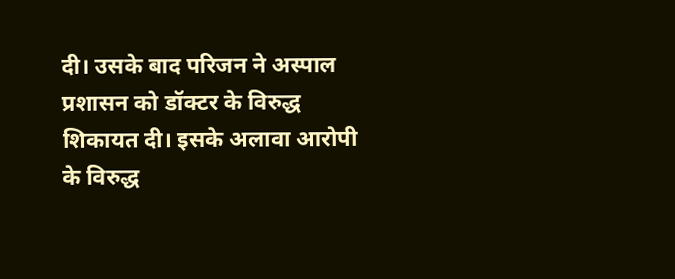दी। उसके बाद परिजन ने अस्पाल प्रशासन को डॉक्टर के विरुद्ध शिकायत दी। इसके अलावा आरोपी के विरुद्ध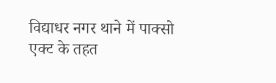विद्याधर नगर थाने में पाक्सो एक्ट के तहत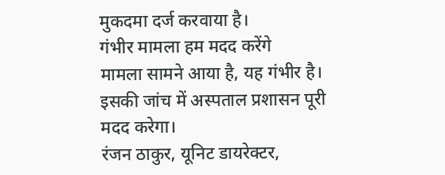मुकदमा दर्ज करवाया है।
गंभीर मामला हम मदद करेंगे
मामला सामने आया है, यह गंभीर है। इसकी जांच में अस्पताल प्रशासन पूरी मदद करेगा।
रंजन ठाकुर, यूनिट डायरेक्टर,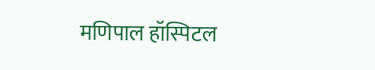मणिपाल हॉस्पिटल